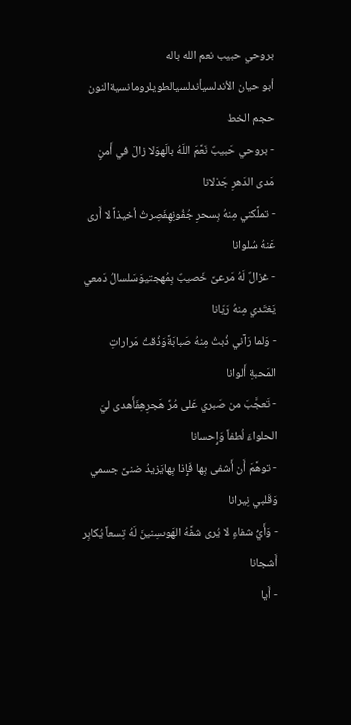بروحي حبيب نعم الله باله
أبو حيان الأندلسيأندلسيالطويلرومانسيةالنون
حجم الخط
- بروحي حَبيبٌ نَعَّمَ اللَهُ بالَهوَلا زالَ في أَمنٍ مَدى الدَهرِ جَذلانا
- تملَّكني مِنهُ بِسحرِ جُفُونِهِفَصِرتُ أخيذاً لا أَرى عَنهُ سُلوانا
- غزالٌ لَهُ مَرعىً خَصيبٌ بِمُهجتيوَسَلسالُ دَمعي يَغتَدي مِنهُ رَيّانا
- وَلما رَآني ذُبتُ مِنهُ صَبابَةًوَذُقتُ مَراراتِ المَحبةِ أَلوانا
- تَعجَّبَ من صَبري عَلى مُرِّ هَجرِهِفَأَهدى ليَ الحلواءَ لُطفاً وَإِحسانا
- توهَّمَ أَن أَشفى بِها فَإِذا بِهايَزيدُ ضنىً جسمي وَقَلبي نِيرانا
- وَأَيُّ شفاءٍ لا يُرى شفَّهُ الهَوىسِنينَ لَهُ تِسعاً يُكابِر أَشجانا
- أَيا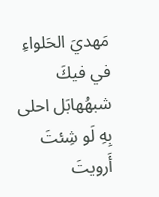مَهديَ الحَلواءِ في فيكَ شبهُهابَل احلى بِهِ لَو شِئتَ أَرويتَ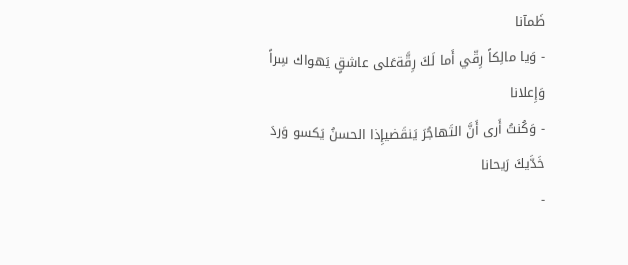ظَمآنا
- وَيا مالِكاً رِقّي أَما لَكَ رِقَّةعَلى عاشقٍ يَهواك سِراً وَإِعلانا
- وَكُنتُ أَرى أَنَّ التَهاجُرَ يَنقَضيإِذا الحسنُ يَكسو وَردَ خَدَّيكَ رَيحانا
-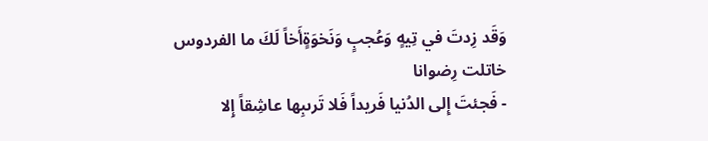وَقَد زِدتَ في تِيهٍ وَعُجبٍ وَنَخوَةٍأَخاً لَكَ ما الفردوس خاتلت رِضوانا
- فَجئتَ إِلى الدُنيا فَريداً فَلا تَرىبِها عاشِقاً إِلا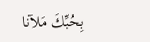بِحُبِّكَ مَلآنا